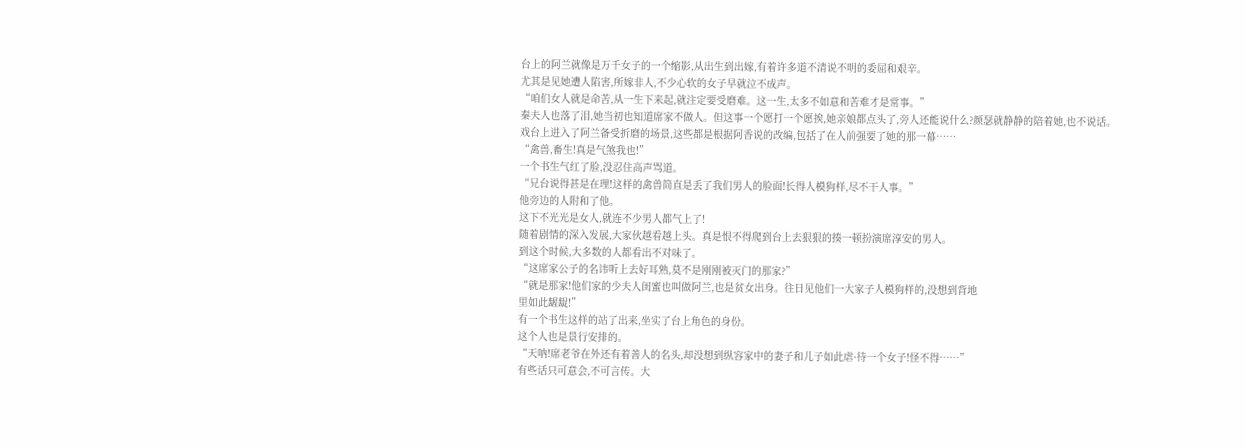台上的阿兰就像是万千女子的一个缩影,从出生到出嫁,有着许多道不清说不明的委屈和艰辛。
尤其是见她遭人陷害,所嫁非人,不少心软的女子早就泣不成声。
“咱们女人就是命苦,从一生下来起,就注定要受磨难。这一生,太多不如意和苦难才是常事。”
秦夫人也落了泪,她当初也知道席家不做人。但这事一个愿打一个愿挨,她亲娘都点头了,旁人还能说什么?颜瑟就静静的陪着她,也不说话。
戏台上进入了阿兰备受折磨的场景,这些都是根据阿香说的改编,包括了在人前强要了她的那一幕……
“禽兽,畜生!真是气煞我也!”
一个书生气红了脸,没忍住高声骂道。
“兄台说得甚是在理!这样的禽兽简直是丢了我们男人的脸面!长得人模狗样,尽不干人事。”
他旁边的人附和了他。
这下不光光是女人,就连不少男人都气上了!
随着剧情的深入发展,大家伙越看越上头。真是恨不得爬到台上去狠狠的揍一顿扮演席淳安的男人。
到这个时候,大多数的人都看出不对味了。
“这席家公子的名讳听上去好耳熟,莫不是刚刚被灭门的那家?”
“就是那家!他们家的少夫人闺蜜也叫做阿兰,也是贫女出身。往日见他们一大家子人模狗样的,没想到背地
里如此龌龊!”
有一个书生这样的站了出来,坐实了台上角色的身份。
这个人也是景行安排的。
“天呐!席老爷在外还有着善人的名头,却没想到纵容家中的妻子和儿子如此虐·待一个女子!怪不得……”
有些话只可意会,不可言传。大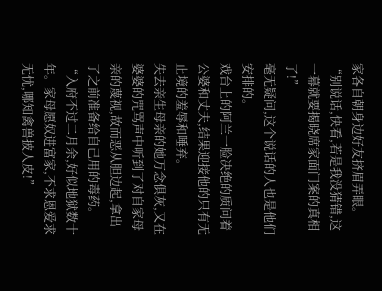家各自朝身边好友挤眉弄眼。
“别说话,快看,若是我没猜错,这一幕就要揭晓席家面门案的真相了!”
毫无疑问,这个说话的人也是他们安排的。
戏台上的阿兰一脸决绝的质问着公婆和丈夫,结果迎接他的只有无止境的羞辱和唾弃。
失去亲生母亲的她万念俱灰,又在婆婆的咒骂声中听到了对自家母亲的蔑视,故而恶从胆边起,拿出了之前准备给自己用的毒药。
“入府不过二月余,好似地狱数十年。家母愿奴进富家,不求恩爱求无忧,哪知禽兽披人皮!”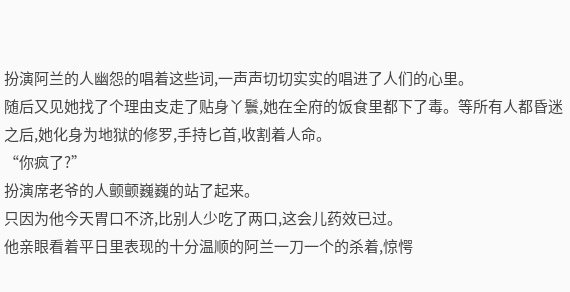扮演阿兰的人幽怨的唱着这些词,一声声切切实实的唱进了人们的心里。
随后又见她找了个理由支走了贴身丫鬟,她在全府的饭食里都下了毒。等所有人都昏迷之后,她化身为地狱的修罗,手持匕首,收割着人命。
“你疯了?”
扮演席老爷的人颤颤巍巍的站了起来。
只因为他今天胃口不济,比别人少吃了两口,这会儿药效已过。
他亲眼看着平日里表现的十分温顺的阿兰一刀一个的杀着,惊愕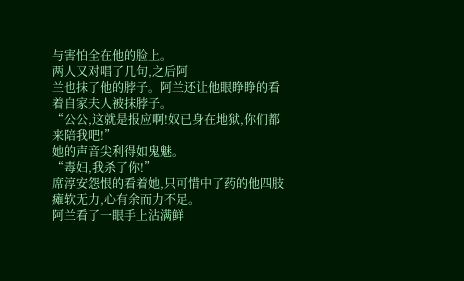与害怕全在他的脸上。
两人又对唱了几句,之后阿
兰也抹了他的脖子。阿兰还让他眼睁睁的看着自家夫人被抹脖子。
“公公,这就是报应啊!奴已身在地狱,你们都来陪我吧!”
她的声音尖利得如鬼魅。
“毒妇,我杀了你!”
席淳安怨恨的看着她,只可惜中了药的他四肢瘫软无力,心有余而力不足。
阿兰看了一眼手上沾满鲜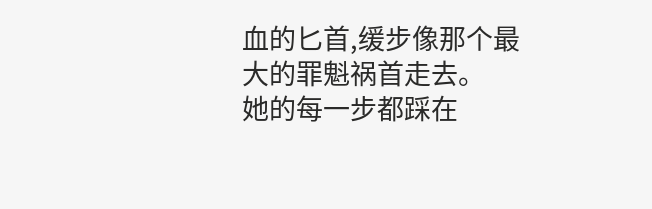血的匕首,缓步像那个最大的罪魁祸首走去。
她的每一步都踩在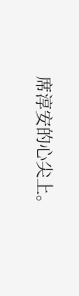席淳安的心尖上。